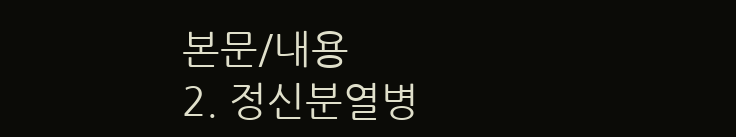본문/내용
2. 정신분열병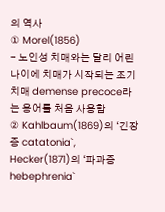의 역사
① Morel(1856)
- 노인성 치매와는 달리 어린 나이에 치매가 시작되는 조기 치매 demense precoce라는 용어를 처음 사용함
② Kahlbaum(1869)의 ‘긴장증 catatonia`, Hecker(1871)의 ‘파과증 hebephrenia`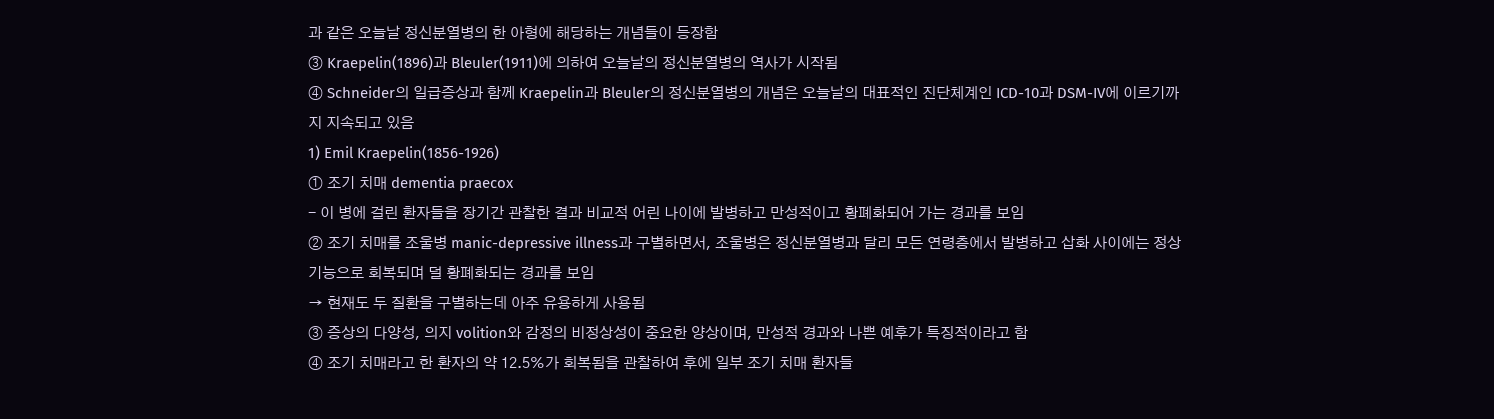과 같은 오늘날 정신분열병의 한 아형에 해당하는 개념들이 등장함
③ Kraepelin(1896)과 Bleuler(1911)에 의하여 오늘날의 정신분열병의 역사가 시작됨
④ Schneider의 일급증상과 함께 Kraepelin과 Bleuler의 정신분열병의 개념은 오늘날의 대표적인 진단체계인 ICD-10과 DSM-IV에 이르기까지 지속되고 있음
1) Emil Kraepelin(1856-1926)
① 조기 치매 dementia praecox
- 이 병에 걸린 환자들을 장기간 관찰한 결과 비교적 어린 나이에 발병하고 만성적이고 황폐화되어 가는 경과를 보임
② 조기 치매를 조울병 manic-depressive illness과 구별하면서, 조울병은 정신분열병과 달리 모든 연령층에서 발병하고 삽화 사이에는 정상기능으로 회복되며 덜 황폐화되는 경과를 보임
→ 현재도 두 질환을 구별하는데 아주 유용하게 사용됨
③ 증상의 다양성, 의지 volition와 감정의 비정상성이 중요한 양상이며, 만성적 경과와 나쁜 예후가 특징적이라고 함
④ 조기 치매라고 한 환자의 약 12.5%가 회복됨을 관찰하여 후에 일부 조기 치매 환자들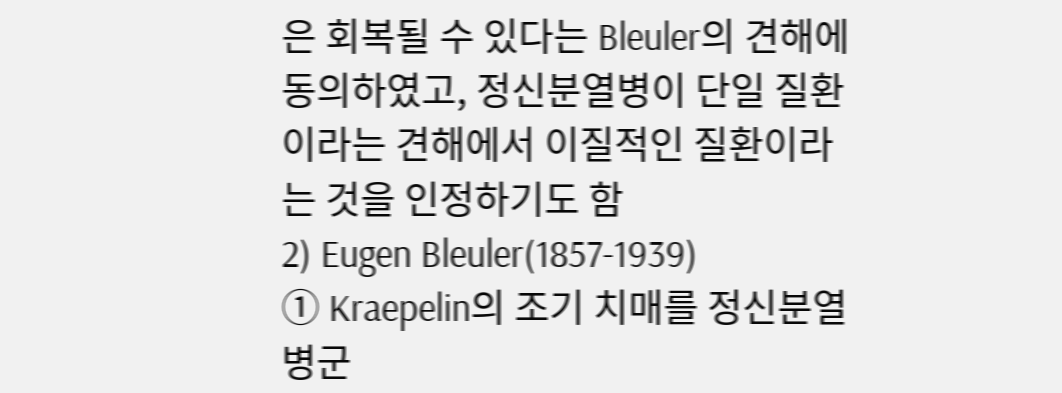은 회복될 수 있다는 Bleuler의 견해에 동의하였고, 정신분열병이 단일 질환이라는 견해에서 이질적인 질환이라는 것을 인정하기도 함
2) Eugen Bleuler(1857-1939)
① Kraepelin의 조기 치매를 정신분열병군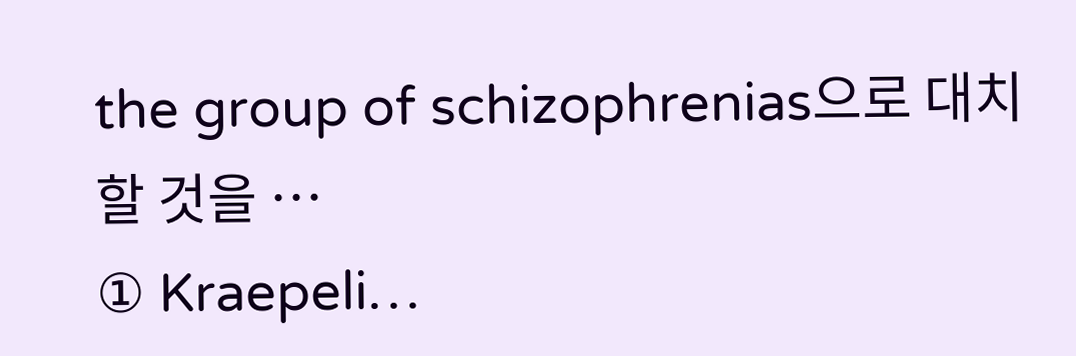the group of schizophrenias으로 대치할 것을 …
① Kraepeli…